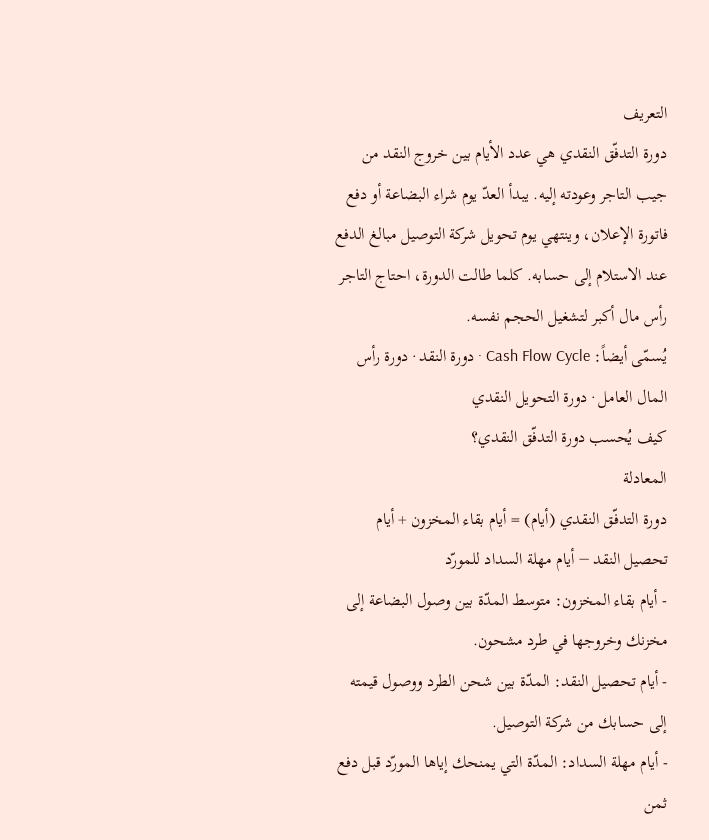التعريف
دورة التدفّق النقدي هي عدد الأيام بين خروج النقد من جيب التاجر وعودته إليه. يبدأ العدّ يوم شراء البضاعة أو دفع فاتورة الإعلان، وينتهي يوم تحويل شركة التوصيل مبالغ الدفع عند الاستلام إلى حسابه. كلما طالت الدورة، احتاج التاجر رأس مال أكبر لتشغيل الحجم نفسه.
يُسمّى أيضاً: Cash Flow Cycle · دورة النقد · دورة رأس المال العامل · دورة التحويل النقدي
كيف يُحسب دورة التدفّق النقدي؟
المعادلة
دورة التدفّق النقدي (أيام) = أيام بقاء المخزون + أيام تحصيل النقد − أيام مهلة السداد للمورّد
- أيام بقاء المخزون: متوسط المدّة بين وصول البضاعة إلى مخزنك وخروجها في طرد مشحون.
- أيام تحصيل النقد: المدّة بين شحن الطرد ووصول قيمته إلى حسابك من شركة التوصيل.
- أيام مهلة السداد: المدّة التي يمنحك إياها المورّد قبل دفع ثمن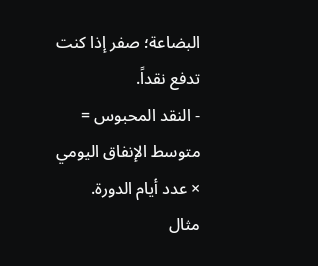البضاعة؛ صفر إذا كنت تدفع نقداً.
- النقد المحبوس = متوسط الإنفاق اليومي × عدد أيام الدورة.
مثال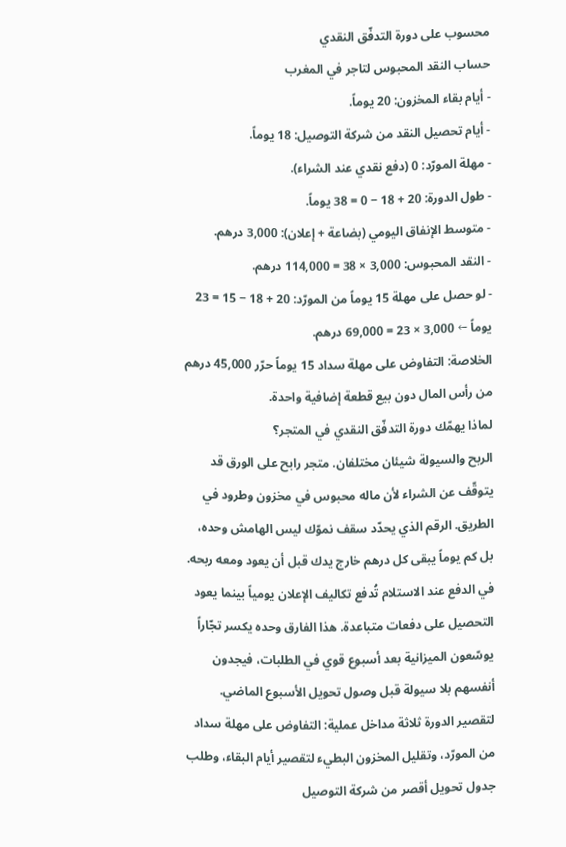محسوب على دورة التدفّق النقدي
حساب النقد المحبوس لتاجر في المغرب
- أيام بقاء المخزون: 20 يوماً.
- أيام تحصيل النقد من شركة التوصيل: 18 يوماً.
- مهلة المورّد: 0 (دفع نقدي عند الشراء).
- طول الدورة: 20 + 18 − 0 = 38 يوماً.
- متوسط الإنفاق اليومي (بضاعة + إعلان): 3,000 درهم.
- النقد المحبوس: 3,000 × 38 = 114,000 درهم.
- لو حصل على مهلة 15 يوماً من المورّد: 20 + 18 − 15 = 23 يوماً ← 3,000 × 23 = 69,000 درهم.
الخلاصة: التفاوض على مهلة سداد 15 يوماً حرّر 45,000 درهم من رأس المال دون بيع قطعة إضافية واحدة.
لماذا يهمّك دورة التدفّق النقدي في المتجر؟
الربح والسيولة شيئان مختلفان. متجر رابح على الورق قد يتوقّف عن الشراء لأن ماله محبوس في مخزون وطرود في الطريق. الرقم الذي يحدّد سقف نموّك ليس الهامش وحده، بل كم يوماً يبقى كل درهم خارج يدك قبل أن يعود ومعه ربحه.
في الدفع عند الاستلام تُدفع تكاليف الإعلان يومياً بينما يعود التحصيل على دفعات متباعدة. هذا الفارق وحده يكسر تجّاراً يوسّعون الميزانية بعد أسبوع قوي في الطلبات، فيجدون أنفسهم بلا سيولة قبل وصول تحويل الأسبوع الماضي.
لتقصير الدورة ثلاثة مداخل عملية: التفاوض على مهلة سداد من المورّد، وتقليل المخزون البطيء لتقصير أيام البقاء، وطلب جدول تحويل أقصر من شركة التوصيل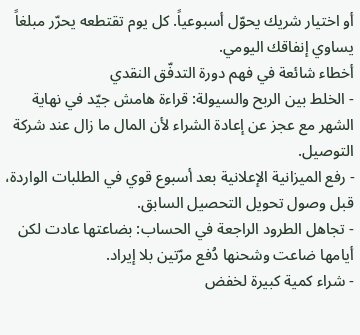أو اختيار شريك يحوّل أسبوعياً. كل يوم تقتطعه يحرّر مبلغاً يساوي إنفاقك اليومي.
أخطاء شائعة في فهم دورة التدفّق النقدي
- الخلط بين الربح والسيولة: قراءة هامش جيّد في نهاية الشهر مع عجز عن إعادة الشراء لأن المال ما زال عند شركة التوصيل.
- رفع الميزانية الإعلانية بعد أسبوع قوي في الطلبات الواردة، قبل وصول تحويل التحصيل السابق.
- تجاهل الطرود الراجعة في الحساب: بضاعتها عادت لكن أيامها ضاعت وشحنها دُفع مرّتين بلا إيراد.
- شراء كمية كبيرة لخفض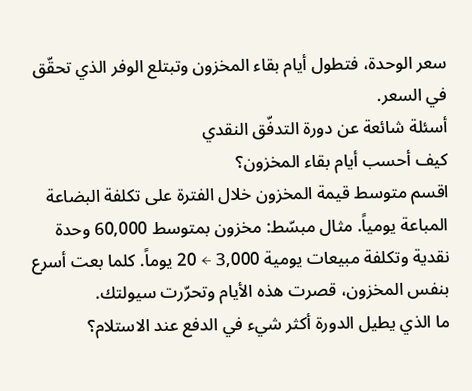سعر الوحدة، فتطول أيام بقاء المخزون وتبتلع الوفر الذي تحقّق في السعر.
أسئلة شائعة عن دورة التدفّق النقدي
كيف أحسب أيام بقاء المخزون؟
اقسم متوسط قيمة المخزون خلال الفترة على تكلفة البضاعة المباعة يومياً. مثال مبسّط: مخزون بمتوسط 60,000 وحدة نقدية وتكلفة مبيعات يومية 3,000 ← 20 يوماً. كلما بعت أسرع بنفس المخزون، قصرت هذه الأيام وتحرّرت سيولتك.
ما الذي يطيل الدورة أكثر شيء في الدفع عند الاستلام؟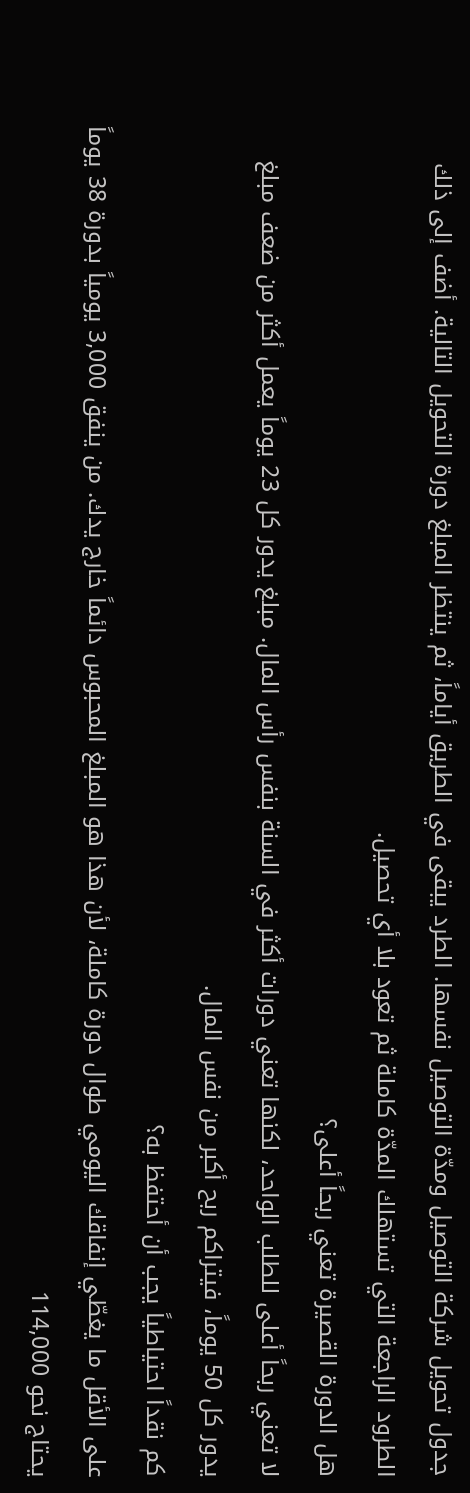جدول تحويل شركة التوصيل ومدّة التوصيل نفسها. الطرد يبقى في الطريق أياماً، ثم ينتظر المبلغ دورة التحويل التالية. أضف إلى ذلك الطرود الراجعة التي تستهلك المدّة كاملة ثم تعود بلا أي تحصيل.
هل الدورة القصيرة تعني ربحاً أعلى؟
لا تعني ربحاً أعلى للطلب الواحد، لكنها تعني دورات أكثر في السنة بنفس رأس المال. مبلغ يدور كل 23 يوماً يعمل أكثر من ضعف مبلغ يدور كل 50 يوماً، فيتراكم ربح أكبر من نفس المال.
كم نقداً احتياطياً يجب أن أحتفظ به؟
على الأقل ما يغطّي إنفاقك اليومي طوال دورة كاملة، لأن هذا هو المبلغ المحبوس دائماً خارج يدك. من ينفق 3,000 يومياً بدورة 38 يوماً يحتاج نحو 114,000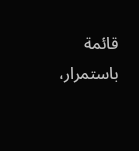قائمة باستمرار،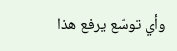وأي توسّع يرفع هذا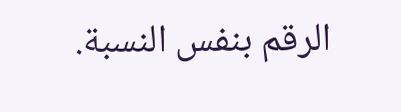الرقم بنفس النسبة.